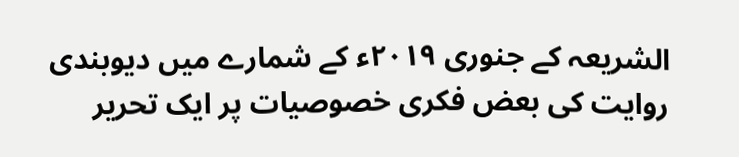الشریعہ کے جنوری ۲۰۱۹ء کے شمارے میں دیوبندی روایت کی بعض فکری خصوصیات پر ایک تحریر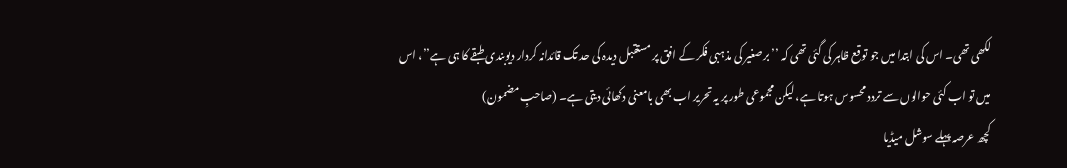لکھی تھی۔ اس کی ابتدا میں جو توقع ظاہر کی گئی تھی کہ ’’برصغیر کی مذہبی فکر کے افق پر مستقبل دیدہ کی حد تک قائدانہ کردار دیوبندی طبقے کا ہی ہے’’، اس میں تو اب کئی حوالوں سے تردد محسوس ہوتا ہے، لیکن مجموعی طور پر یہ تحریر اب بھی بامعنی دکھائی دیتی ہے۔ (صاحبِ مضمون)
کچھ عرصہ پہلے سوشل میڈیا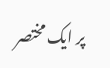پر ایک مختصر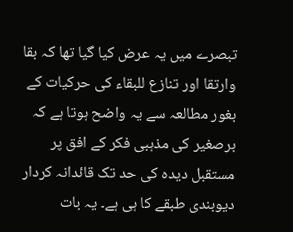تبصرے میں یہ عرض کیا گیا تھا کہ بقا وارتقا اور تنازع للبقاء کی حرکیات کے بغور مطالعہ سے یہ واضح ہوتا ہے کہ برصغیر کی مذہبی فکر کے افق پر مستقبل دیدہ کی حد تک قائدانہ کردار دیوبندی طبقے کا ہی ہے۔ یہ بات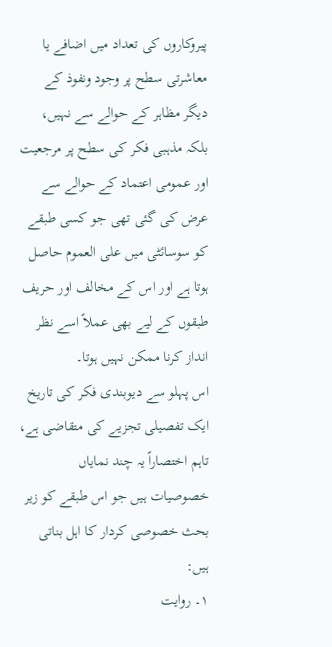پیروکاروں کی تعداد میں اضافے یا معاشرتی سطح پر وجود ونفوذ کے دیگر مظاہر کے حوالے سے نہیں، بلکہ مذہبی فکر کی سطح پر مرجعیت اور عمومی اعتماد کے حوالے سے عرض کی گئی تھی جو کسی طبقے کو سوسائٹی میں علی العموم حاصل ہوتا ہے اور اس کے مخالف اور حریف طبقوں کے لیے بھی عملاً اسے نظر انداز کرنا ممکن نہیں ہوتا۔
اس پہلو سے دیوبندی فکر کی تاریخ ایک تفصیلی تجزیے کی متقاضی ہے، تاہم اختصاراً یہ چند نمایاں خصوصیات ہیں جو اس طبقے کو زیر بحث خصوصی کردار کا اہل بناتی ہیں:
۱۔ روایت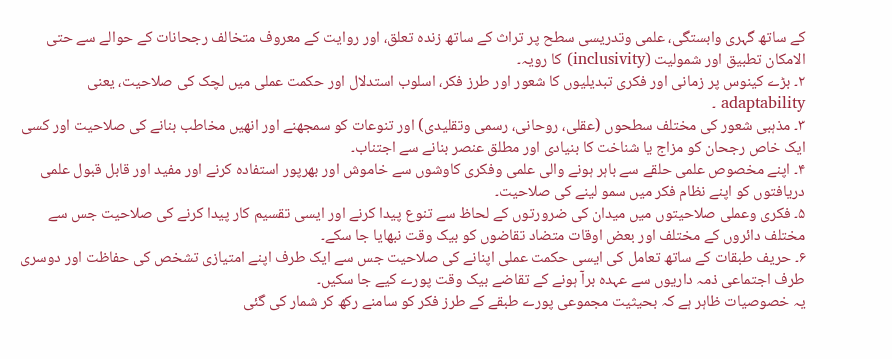کے ساتھ گہری وابستگی، علمی وتدریسی سطح پر تراث کے ساتھ زندہ تعلق، اور روایت کے معروف متخالف رجحانات کے حوالے سے حتی الامکان تطبیق اور شمولیت (inclusivity) کا رویہ۔
۲۔ بڑے کینوس پر زمانی اور فکری تبدیلیوں کا شعور اور طرز فکر، اسلوب استدلال اور حکمت عملی میں لچک کی صلاحیت، یعنی adaptability ۔
۳۔ مذہبی شعور کی مختلف سطحوں (عقلی، روحانی، رسمی وتقلیدی) اور تنوعات کو سمجھنے اور انھیں مخاطب بنانے کی صلاحیت اور کسی ایک خاص رجحان کو مزاج یا شناخت کا بنیادی اور مطلق عنصر بنانے سے اجتناب۔
۴۔ اپنے مخصوص علمی حلقے سے باہر ہونے والی علمی وفکری کاوشوں سے خاموش اور بھرپور استفادہ کرنے اور مفید اور قابل قبول علمی دریافتوں کو اپنے نظام فکر میں سمو لینے کی صلاحیت۔
۵۔ فکری وعملی صلاحیتوں میں میدان کی ضرورتوں کے لحاظ سے تنوع پیدا کرنے اور ایسی تقسیم کار پیدا کرنے کی صلاحیت جس سے مختلف دائروں کے مختلف اور بعض اوقات متضاد تقاضوں کو بیک وقت نبھایا جا سکے۔
۶۔ حریف طبقات کے ساتھ تعامل کی ایسی حکمت عملی اپنانے کی صلاحیت جس سے ایک طرف اپنے امتیازی تشخص کی حفاظت اور دوسری طرف اجتماعی ذمہ داریوں سے عہدہ برآ ہونے کے تقاضے بیک وقت پورے کیے جا سکیں۔
یہ خصوصیات ظاہر ہے کہ بحیثیت مجموعی پورے طبقے کے طرز فکر کو سامنے رکھ کر شمار کی گئی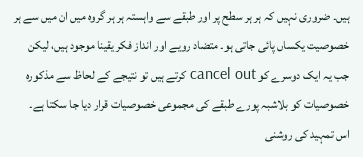ہیں۔ ضروری نہیں کہ ہر ہر سطح پر اور طبقے سے واہستہ ہر ہر گروہ میں ان میں سے ہر خصوصیت یکساں پائی جاتی ہو۔ متضاد رویے اور انداز فکر یقینا موجود ہیں، لیکن جب یہ ایک دوسرے کو cancel out کرتے ہیں تو نتیجے کے لحاظ سے مذکورہ خصوصیات کو بلاشبہ پورے طبقے کی مجموعی خصوصیات قرار دیا جا سکتا ہے۔
اس تمہید کی روشنی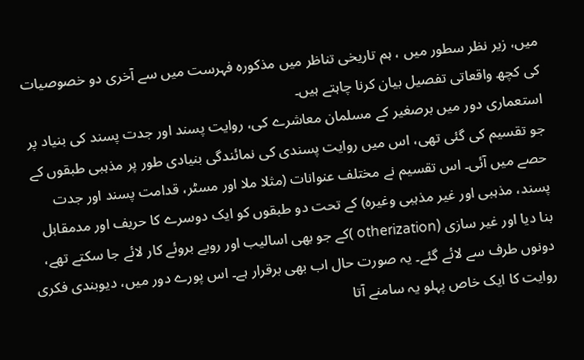میں، زیر نظر سطور میں ، ہم تاریخی تناظر میں مذکورہ فہرست میں سے آخری دو خصوصیات کی کچھ واقعاتی تفصیل بیان کرنا چاہتے ہیں۔
استعماری دور میں برصغیر کے مسلمان معاشرے کی، روایت پسند اور جدت پسند کی بنیاد پر جو تقسیم کی گئی تھی، اس میں روایت پسندی کی نمائندگی بنیادی طور پر مذہبی طبقوں کے حصے میں آئی۔ اس تقسیم نے مختلف عنوانات (مثلا ملا اور مسٹر، قدامت پسند اور جدت پسند، مذہبی اور غیر مذہبی وغیرہ) کے تحت دو طبقوں کو ایک دوسرے کا حریف اور مدمقابل بنا دیا اور غیر سازی (otherization )کے جو بھی اسالیب اور رویے بروئے کار لائے جا سکتے تھے، دونوں طرف سے لائے گئے۔ یہ صورت حال اب بھی برقرار ہے۔ اس پورے دور میں، دیوبندی فکری روایت کا ایک خاص پہلو یہ سامنے آتا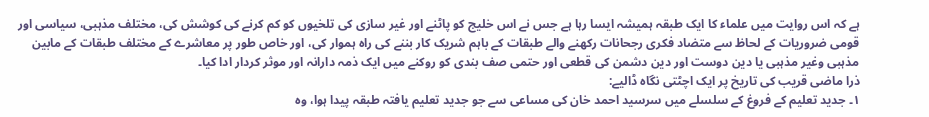ہے کہ اس روایت میں علماء کا ایک طبقہ ہمیشہ ایسا رہا ہے جس نے اس خلیج کو پاٹنے اور غیر سازی کی تلخیوں کو کم کرنے کی کوشش کی، مختلف مذہبی، سیاسی اور قومی ضروریات کے لحاظ سے متضاد فکری رجحانات رکھنے والے طبقات کے باہم شریک کار بننے کی راہ ہموار کی، اور خاص طور پر معاشرے کے مختلف طبقات کے مابین مذہبی وغیر مذہبی یا دین دوست اور دین دشمن کی قطعی اور حتمی صف بندی کو روکنے میں ایک ذمہ دارانہ اور موثر کردار ادا کیا۔
ذرا ماضی قریب کی تاریخ پر ایک اچٹتی نگاہ ڈالیے:
۱۔ جدید تعلیم کے فروغ کے سلسلے میں سرسید احمد خان کی مساعی سے جو جدید تعلیم یافتہ طبقہ پیدا ہوا، وہ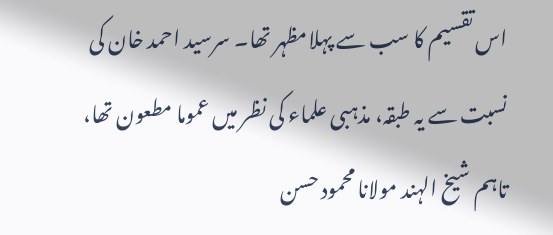اس تقسیم کا سب سے پہلامظہر تھا۔ سرسید احمد خان کی نسبت سے یہ طبقہ، مذہبی علماء کی نظر میں عموما مطعون تھا، تاہم شیخ الہند مولانا محمود حسن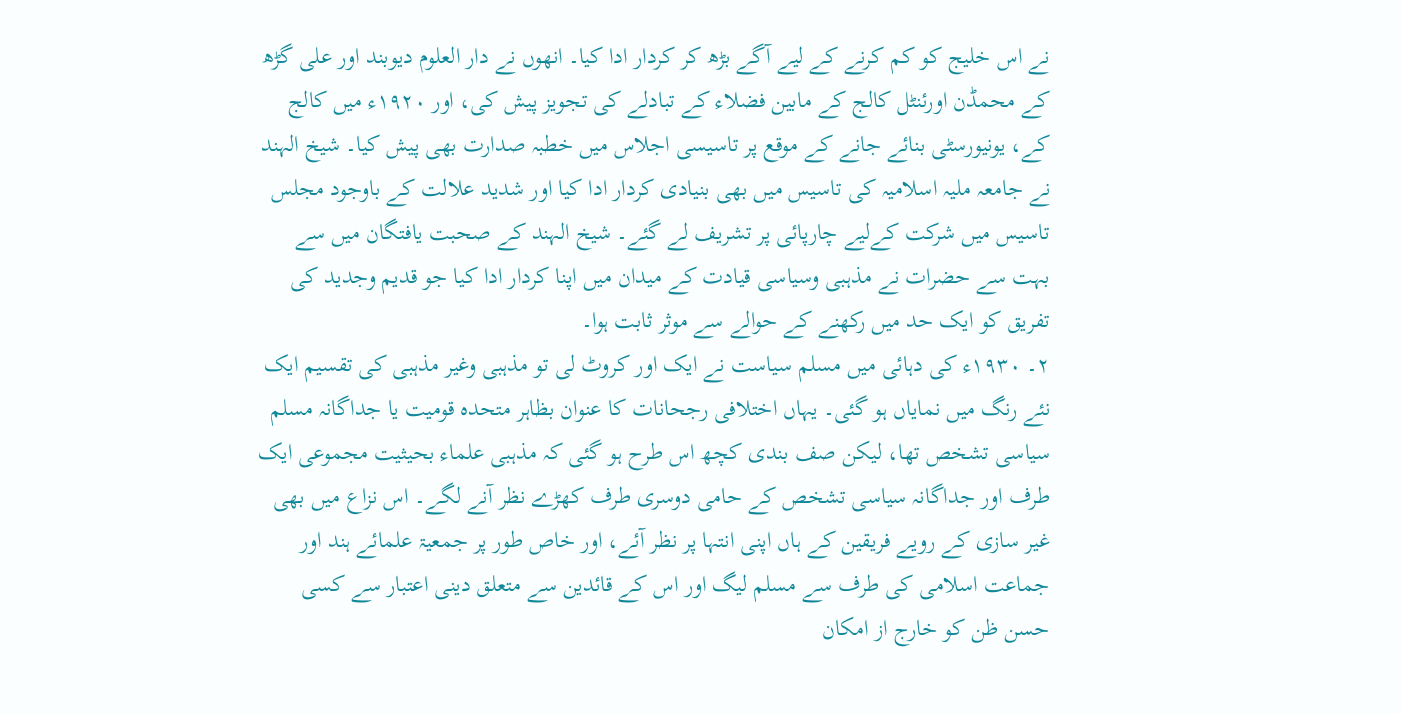نے اس خلیج کو کم کرنے کے لیے آگے بڑھ کر کردار ادا کیا۔ انھوں نے دار العلوم دیوبند اور علی گڑھ کے محمڈن اورئنٹل کالج کے مابین فضلاء کے تبادلے کی تجویز پیش کی، اور ۱۹۲٠ء میں کالج کے، یونیورسٹی بنائے جانے کے موقع پر تاسیسی اجلاس میں خطبہ صدارت بھی پیش کیا۔ شیخ الہند نے جامعہ ملیہ اسلامیہ کی تاسیس میں بھی بنیادی کردار ادا کیا اور شدید علالت کے باوجود مجلس تاسیس میں شرکت کےلیے چارپائی پر تشریف لے گئے۔ شیخ الہند کے صحبت یافتگان میں سے بہت سے حضرات نے مذہبی وسیاسی قیادت کے میدان میں اپنا کردار ادا کیا جو قدیم وجدید کی تفریق کو ایک حد میں رکھنے کے حوالے سے موثر ثابت ہوا۔
۲۔ ۱۹۳٠ء کی دہائی میں مسلم سیاست نے ایک اور کروٹ لی تو مذہبی وغیر مذہبی کی تقسیم ایک نئے رنگ میں نمایاں ہو گئی۔ یہاں اختلافی رجحانات کا عنوان بظاہر متحدہ قومیت یا جداگانہ مسلم سیاسی تشخص تھا، لیکن صف بندی کچھ اس طرح ہو گئی کہ مذہبی علماء بحیثیت مجموعی ایک طرف اور جداگانہ سیاسی تشخص کے حامی دوسری طرف کھڑے نظر آنے لگے۔ اس نزاع میں بھی غیر سازی کے رویے فریقین کے ہاں اپنی انتہا پر نظر آئے، اور خاص طور پر جمعیۃ علمائے ہند اور جماعت اسلامی کی طرف سے مسلم لیگ اور اس کے قائدین سے متعلق دینی اعتبار سے کسی حسن ظن کو خارج از امکان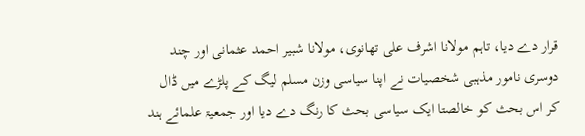قرار دے دیا، تاہم مولانا اشرف علی تھانوی، مولانا شبیر احمد عثمانی اور چند دوسری نامور مذہبی شخصیات نے اپنا سیاسی وزن مسلم لیگ کے پلڑے میں ڈال کر اس بحث کو خالصتا ایک سیاسی بحث کا رنگ دے دیا اور جمعیۃ علمائے ہند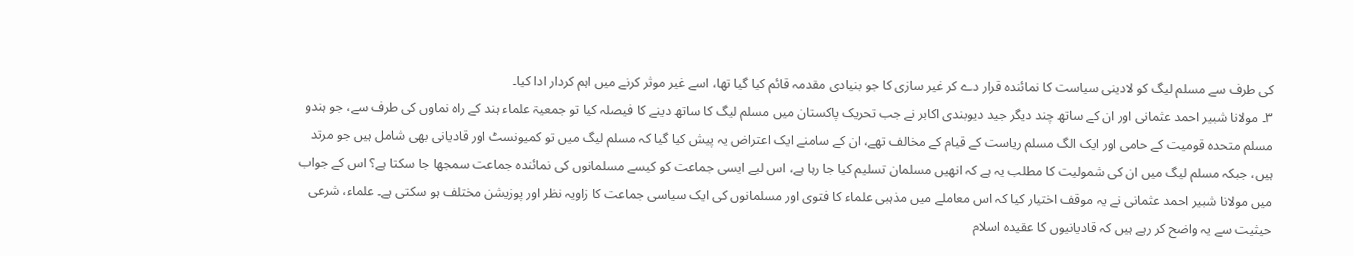کی طرف سے مسلم لیگ کو لادینی سیاست کا نمائندہ قرار دے کر غیر سازی کا جو بنیادی مقدمہ قائم کیا گیا تھا، اسے غیر موثر کرنے میں اہم کردار ادا کیا۔
۳۔ مولانا شبیر احمد عثمانی اور ان کے ساتھ چند دیگر جید دیوبندی اکابر نے جب تحریک پاکستان میں مسلم لیگ کا ساتھ دینے کا فیصلہ کیا تو جمعیۃ علماء ہند کے راہ نماوں کی طرف سے، جو ہندو مسلم متحدہ قومیت کے حامی اور ایک الگ مسلم ریاست کے قیام کے مخالف تھے، ان کے سامنے ایک اعتراض یہ پیش کیا گیا کہ مسلم لیگ میں تو کمیونسٹ اور قادیانی بھی شامل ہیں جو مرتد ہیں، جبکہ مسلم لیگ میں ان کی شمولیت کا مطلب یہ ہے کہ انھیں مسلمان تسلیم کیا جا رہا ہے، اس لیے ایسی جماعت کو کیسے مسلمانوں کی نمائندہ جماعت سمجھا جا سکتا ہے؟ اس کے جواب میں مولانا شبیر احمد عثمانی نے یہ موقف اختیار کیا کہ اس معاملے میں مذہبی علماء کا فتوی اور مسلمانوں کی ایک سیاسی جماعت کا زاویہ نظر اور پوزیشن مختلف ہو سکتی ہے۔ علماء، شرعی حیثیت سے یہ واضح کر رہے ہیں کہ قادیانیوں کا عقیدہ اسلام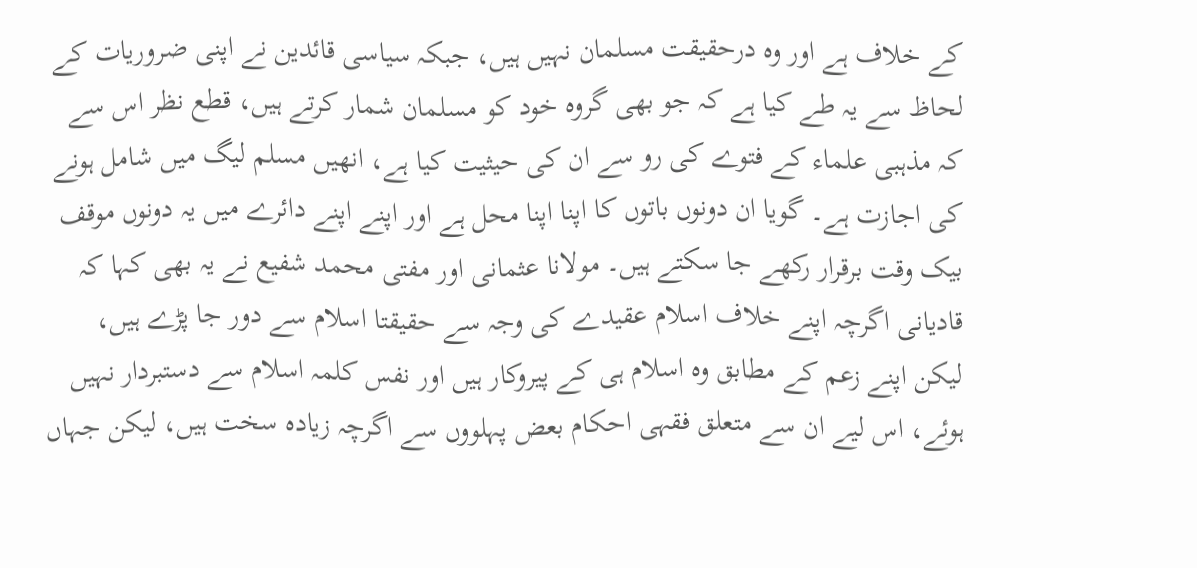کے خلاف ہے اور وہ درحقیقت مسلمان نہیں ہیں، جبکہ سیاسی قائدین نے اپنی ضروریات کے لحاظ سے یہ طے کیا ہے کہ جو بھی گروہ خود کو مسلمان شمار کرتے ہیں، قطع نظر اس سے کہ مذہبی علماء کے فتوے کی رو سے ان کی حیثیت کیا ہے، انھیں مسلم لیگ میں شامل ہونے کی اجازت ہے۔ گویا ان دونوں باتوں کا اپنا اپنا محل ہے اور اپنے اپنے دائرے میں یہ دونوں موقف بیک وقت برقرار رکھے جا سکتے ہیں۔ مولانا عثمانی اور مفتی محمد شفیع نے یہ بھی کہا کہ قادیانی اگرچہ اپنے خلاف اسلام عقیدے کی وجہ سے حقیقتا اسلام سے دور جا پڑے ہیں، لیکن اپنے زعم کے مطابق وہ اسلام ہی کے پیروکار ہیں اور نفس کلمہ اسلام سے دستبردار نہیں ہوئے، اس لیے ان سے متعلق فقہی احکام بعض پہلووں سے اگرچہ زیادہ سخت ہیں، لیکن جہاں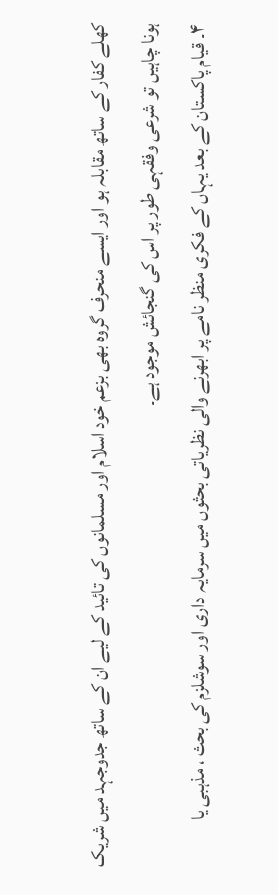کھلے کفار کے ساتھ مقابلہ ہو اور ایسے منحرف گروہ بھی بزعم خود اسلام اور مسلمانوں کی تائید کے لیے ان کے ساتھ جدوجہد میں شریک ہونا چاہیں تو شرعی وفقہی طور پر اس کی گنجائش موجود ہے۔
۴۔ قیام پاکستان کے بعد یہاں کے فکری منظر نامے پر ابھرنے والی نظریاتی بحثوں میں سرمایہ داری اور سوشلزم کی بحث ، مذہبی یا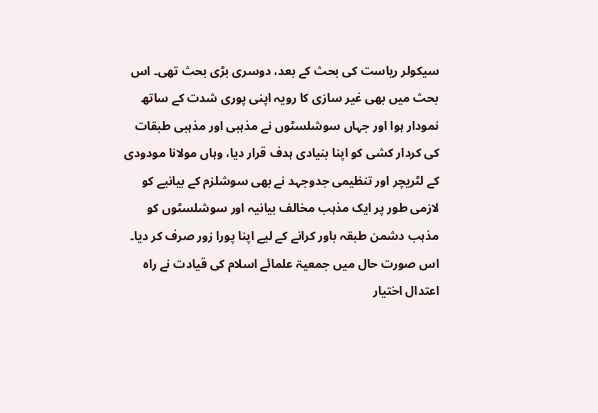سیکولر ریاست کی بحث کے بعد، دوسری بڑی بحث تھی۔ اس بحث میں بھی غیر سازی کا رویہ اپنی پوری شدت کے ساتھ نمودار ہوا اور جہاں سوشلسٹوں نے مذہبی اور مذہبی طبقات کی کردار کشی کو اپنا بنیادی ہدف قرار دیا، وہاں مولانا مودودی کے لٹریچر اور تنظیمی جدوجہد نے بھی سوشلزم کے بیانیے کو لازمی طور پر ایک مذہب مخالف بیانیہ اور سوشلسٹوں کو مذہب دشمن طبقہ باور کرانے کے لیے اپنا پورا زور صرف کر دیا۔ اس صورت حال میں جمعیۃ علمائے اسلام کی قیادت نے راہ اعتدال اختیار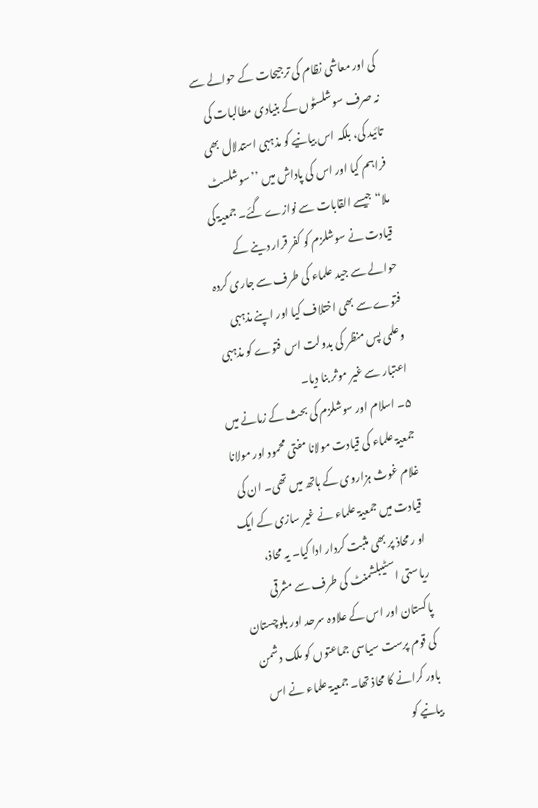کی اور معاشی نظام کی ترجیحات کے حوالے سے نہ صرف سوشلسٹوں کے بنیادی مطالبات کی تائید کی، بلکہ اس بیانیے کو مذہبی استدلال بھی فراہم کیا اور اس کی پاداش میں ’’سوشلسٹ ملا“ جیسے القابات سے نوازے گئے۔ جمعیۃ کی قیادت نے سوشلزم کو کفر قرار دینے کے حوالے سے جید علماء کی طرف سے جاری کردہ فتوے سے بھی اختلاف کیا اور اپنے مذہبی وعلمی پس منظر کی بدولت اس فتوے کو مذہبی اعتبار سے غیر موثر بنا دیا۔
۵۔ اسلام اور سوشلزم کی بحث کے زمانے میں جمعیۃ علماء کی قیادت مولانا مفتی محمود اور مولانا غلام غوث ہزاروی کے ہاتھ میں تھی۔ ان کی قیادت میں جمعیۃ علماء نے غیر سازی کے ایک او رمحاذ پر بھی مثبت کردار ادا کیا۔ یہ محاذ، ریاستی اسٹیبلشمنٹ کی طرف سے مشرقی پاکستان اور اس کے علاوہ سرحد اور بلوچستان کی قوم پرست سیاسی جماعتوں کو ملک دشمن باور کرانے کا محاذ تھا۔ جمعیۃ علماء نے اس بیانیے کو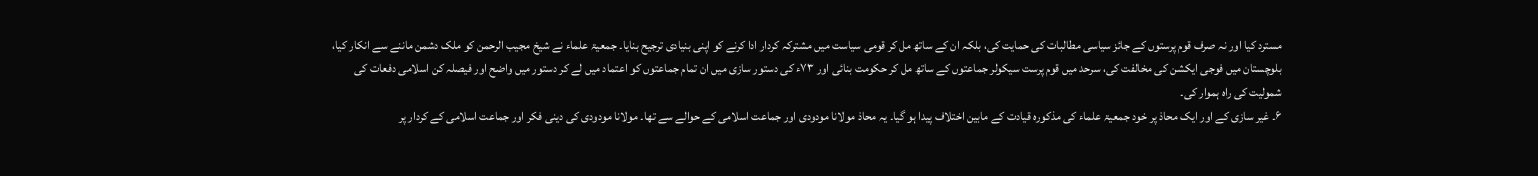مسترد کیا اور نہ صرف قوم پرستوں کے جائز سیاسی مطالبات کی حمایت کی، بلکہ ان کے ساتھ مل کر قومی سیاست میں مشترکہ کردار ادا کرنے کو اپنی بنیادی ترجیح بنایا۔ جمعیۃ علماء نے شیخ مجیب الرحمن کو ملک دشمن ماننے سے انکار کیا، بلوچستان میں فوجی ایکشن کی مخالفت کی، سرحد میں قوم پرست سیکولر جماعتوں کے ساتھ مل کر حکومت بنائی اور ۷۳ء کی دستور سازی میں ان تمام جماعتوں کو اعتماد میں لے کر دستور میں واضح اور فیصلہ کن اسلامی دفعات کی شمولیت کی راہ ہموار کی۔
۶۔ غیر سازی کے اور ایک محاذ پر خود جمعیۃ علماء کی مذکورہ قیادت کے مابین اختلاف پیدا ہو گیا۔ یہ محاذ مولانا مودودی اور جماعت اسلامی کے حوالے سے تھا۔ مولانا مودودی کی دینی فکر اور جماعت اسلامی کے کردار پر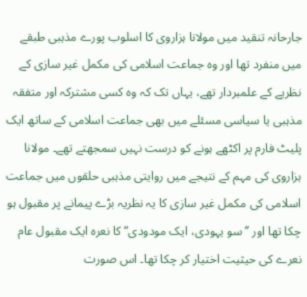جارحانہ تنقید میں مولانا ہزاروی کا اسلوب پورے مذہبی طبقے میں منفرد تھا اور وہ جماعت اسلامی کی مکمل غیر سازی کے نظریے کے علمبردار تھے، یہاں تک کہ وہ کسی مشترکہ اور متفقہ مذہبی یا سیاسی مسئلے میں بھی جماعت اسلامی کے ساتھ ایک پلیٹ فارم پر اکٹھے ہونے کو درست نہیں سمجھتے تھے۔ مولانا ہزاروی کی مہم کے نتیجے میں روایتی مذہبی حلقوں میں جماعت اسلامی کی مکمل غیر سازی کا یہ نظریہ بڑے پیمانے پر مقبول ہو چکا تھا اور ’’سو یہودی، ایک مودودی“ کا نعرہ ایک مقبول عام نعرے کی حیثیت اختیار کر چکا تھا۔ اس صورت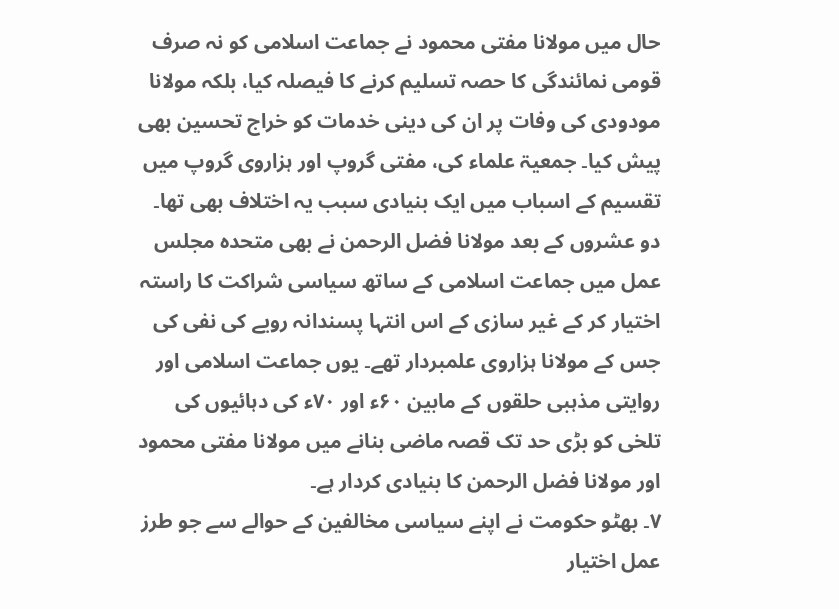حال میں مولانا مفتی محمود نے جماعت اسلامی کو نہ صرف قومی نمائندگی کا حصہ تسلیم کرنے کا فیصلہ کیا، بلکہ مولانا مودودی کی وفات پر ان کی دینی خدمات کو خراج تحسین بھی پیش کیا۔ جمعیۃ علماء کی، مفتی گروپ اور ہزاروی گروپ میں تقسیم کے اسباب میں ایک بنیادی سبب یہ اختلاف بھی تھا۔ دو عشروں کے بعد مولانا فضل الرحمن نے بھی متحدہ مجلس عمل میں جماعت اسلامی کے ساتھ سیاسی شراکت کا راستہ اختیار کر کے غیر سازی کے اس انتہا پسندانہ رویے کی نفی کی جس کے مولانا ہزاروی علمبردار تھے۔ یوں جماعت اسلامی اور روایتی مذہبی حلقوں کے مابین ۶٠ء اور ۷٠ء کی دہائیوں کی تلخی کو بڑی حد تک قصہ ماضی بنانے میں مولانا مفتی محمود اور مولانا فضل الرحمن کا بنیادی کردار ہے۔
۷۔ بھٹو حکومت نے اپنے سیاسی مخالفین کے حوالے سے جو طرز عمل اختیار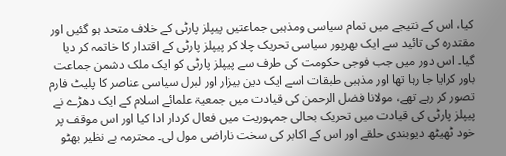کیا، اس کے نتیجے میں تمام سیاسی ومذہبی جماعتیں پیپلز پارٹی کے خلاف متحد ہو گئیں اور مقتدرہ کی تائید سے ایک بھرپور سیاسی تحریک چلا کر پیپلز پارٹی کے اقتدار کا خاتمہ کر دیا گیا۔ اس دور میں جب فوجی حکومت کی طرف سے پیپلز پارٹی کو ایک ملک دشمن جماعت باور کرایا جا رہا تھا اور مذہبی طبقات اسے ایک دین بیزار اور لبرل سیاسی عناصر کا پلیٹ فارم تصور کر رہے تھے، مولانا فضل الرحمن کی قیادت میں جمعیۃ علمائے اسلام کے ایک دھڑے نے پیپلز پارٹی کی قیادت میں تحریک بحالی جمہوریت میں فعال کردار ادا کیا اور اس موقف پر خود ٹھیٹھ دیوبندی حلقے اور اس کے اکابر کی سخت ناراضی مول لی۔ محترمہ بے نظیر بھٹو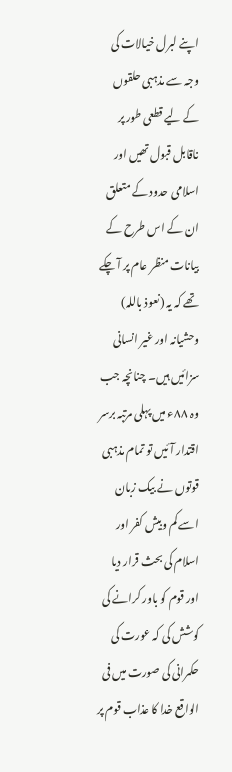اپنے لبرل خیالات کی وجہ سے مذہبی حلقوں کے لیے قطعی طور پر ناقابل قبول تھیں اور اسلامی حدود کے متعلق ان کے اس طرح کے بیانات منظر عام پر آ چکے تھے کہ یہ (نعوذ باللہ) وحشیانہ اور غیر انسانی سزائیں ہیں۔ چنانچہ جب وہ ۸۸ء میں پہلی مرتبہ برسر اقتدار آئیں تو تمام مذہبی قوتوں نے بیک زبان اسے کم وبیش کفر اور اسلام کی بحث قرار دیا اور قوم کو باور کرانے کی کوشش کی کہ عورت کی حکمرانی کی صورت میں فی الواقع خدا کا عذاب قوم پر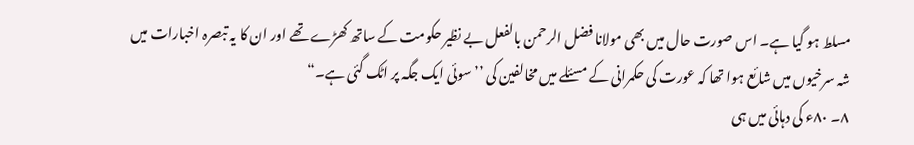مسلط ہو گیا ہے۔ اس صورت حال میں بھی مولانا فضل الرحمن بالفعل بے نظیر حکومت کے ساتھ کھڑے تھے اور ان کا یہ تبصرہ اخبارات میں شہ سرخیوں میں شائع ہوا تھا کہ عورت کی حکمرانی کے مسئلے میں مخالفین کی ’’سوئی ایک جگہ پر اٹک گئی ہے۔“
۸۔ ۸٠ء کی دہائی میں ہی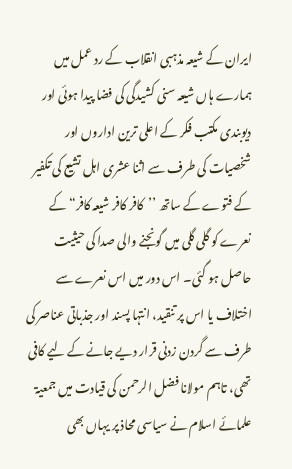ایران کے شیعہ مذہبی انقلاب کے رد عمل میں ہمارے ہاں شیعہ سنی کشیدگی کی فضا پیدا ہوئی اور دیوبندی مکتب فکر کے اعلی ترین اداروں اور شخصیات کی طرف سے اثنا عشری اہل تشیع کی تکفیر کے فتوے کے ساتھ ’’کافر کافر شیعہ کافر“ کے نعرے کو گلی گلی میں گونجنے والی صدا کی حیثیت حاصل ہو گئی۔ اس دور میں اس نعرے سے اختلاف یا اس پر تنقید، انتہا پسند اور جذباتی عناصر کی طرف سے گردن زدنی قرار دیے جانے کے لیے کافی تھی، تاہم مولانا فضل الرحمن کی قیادت میں جمعیۃ علمائے اسلام نے سیاسی محاذ پر یہاں بھی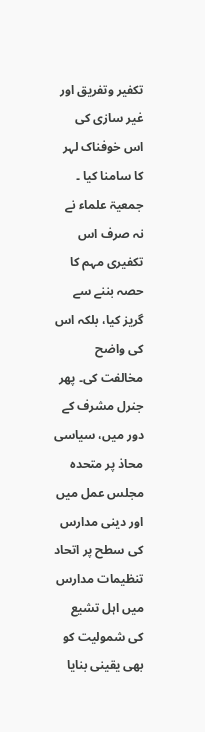تکفیر وتفریق اور غیر سازی کی اس خوفناک لہر کا سامنا کیا ۔ جمعیۃ علماء نے نہ صرف اس تکفیری مہم کا حصہ بننے سے گریز کیا، بلکہ اس کی واضح مخالفت کی۔ پھر جنرل مشرف کے دور میں، سیاسی محاذ پر متحدہ مجلس عمل میں اور دینی مدارس کی سطح پر اتحاد تنظیمات مدارس میں اہل تشیع کی شمولیت کو بھی یقینی بنایا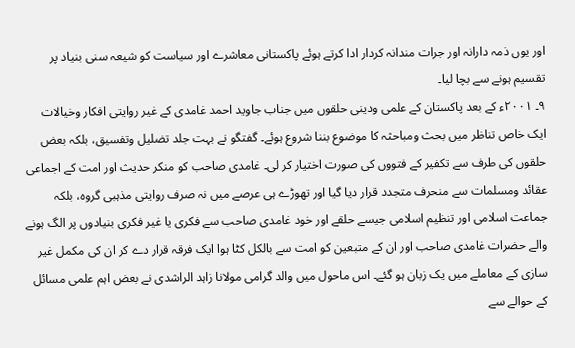اور یوں ذمہ دارانہ اور جرات مندانہ کردار ادا کرتے ہوئے پاکستانی معاشرے اور سیاست کو شیعہ سنی بنیاد پر تقسیم ہونے سے بچا لیا۔
۹۔ ۲٠٠۱ء کے بعد پاکستان کے علمی ودینی حلقوں میں جناب جاوید احمد غامدی کے غیر روایتی افکار وخیالات ایک خاص تناظر میں بحث ومباحثہ کا موضوع بننا شروع ہوئے۔ گفتگو نے بہت جلد تضلیل وتفسیق، بلکہ بعض حلقوں کی طرف سے تکفیر کے فتووں کی صورت اختیار کر لی۔ غامدی صاحب کو منکر حدیث اور امت کے اجماعی عقائد ومسلمات سے منحرف متجدد قرار دیا گیا اور تھوڑے ہی عرصے میں نہ صرف روایتی مذہبی گروہ، بلکہ جماعت اسلامی اور تنظیم اسلامی جیسے حلقے اور خود غامدی صاحب سے فکری یا غیر فکری بنیادوں پر الگ ہونے والے حضرات غامدی صاحب اور ان کے متبعین کو امت سے بالکل کٹا ہوا ایک فرقہ قرار دے کر ان کی مکمل غیر سازی کے معاملے میں یک زبان ہو گئے۔ اس ماحول میں والد گرامی مولانا زاہد الراشدی نے بعض اہم علمی مسائل کے حوالے سے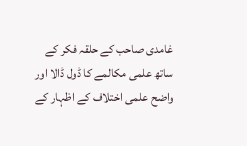غامدی صاحب کے حلقہ فکر کے ساتھ علمی مکالمے کا ڈول ڈالا اور واضح علمی اختلاف کے اظہار کے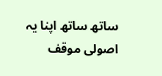ساتھ ساتھ اپنا یہ اصولی موقف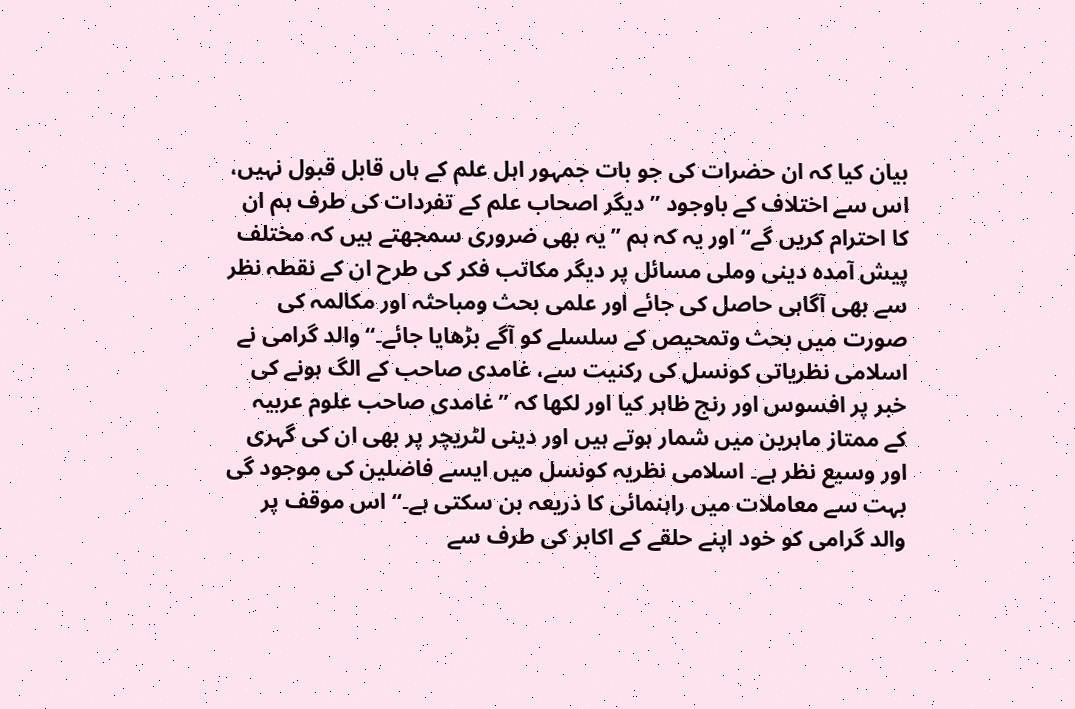بیان کیا کہ ان حضرات کی جو بات جمہور اہل علم کے ہاں قابل قبول نہیں، اس سے اختلاف کے باوجود ’’دیگر اصحاب علم کے تفردات کی طرف ہم ان کا احترام کریں گے“ اور یہ کہ ہم ’’یہ بھی ضروری سمجھتے ہیں کہ مختلف پیش آمدہ دینی وملی مسائل پر دیگر مکاتب فکر کی طرح ان کے نقطہ نظر سے بھی آگاہی حاصل کی جائے اور علمی بحث ومباحثہ اور مکالمہ کی صورت میں بحث وتمحیص کے سلسلے کو آگے بڑھایا جائے۔“ والد گرامی نے اسلامی نظریاتی کونسل کی رکنیت سے، غامدی صاحب کے الگ ہونے کی خبر پر افسوس اور رنج ظاہر کیا اور لکھا کہ ’’غامدی صاحب علوم عربیہ کے ممتاز ماہرین میں شمار ہوتے ہیں اور دینی لٹریچر پر بھی ان کی گہری اور وسیع نظر ہے۔ اسلامی نظریہ کونسل میں ایسے فاضلین کی موجود گی بہت سے معاملات میں راہنمائی کا ذریعہ بن سکتی ہے۔“ اس موقف پر والد گرامی کو خود اپنے حلقے کے اکابر کی طرف سے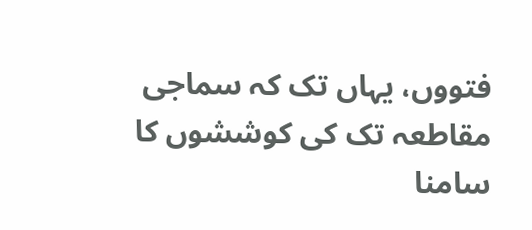فتووں، یہاں تک کہ سماجی مقاطعہ تک کی کوششوں کا سامنا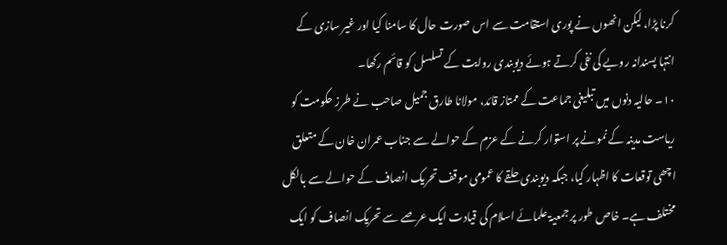کرنا پڑا، لیکن انھوں نے پوری استقامت سے اس صورت حال کا سامنا کیا اور غیر سازی کے انتہا پسندانہ رویے کی نفی کرتے ہوئے دیوبندی روایت کے تسلسل کو قائم رکھا۔
۱٠۔ حالیہ دنوں میں تبلیغی جماعت کے ممتاز قائد، مولانا طارق جمیل صاحب نے طرز حکومت کو ریاست مدینہ کے نمونے پر استوار کرنے کے عزم کے حوالے سے جناب عمران خان کے متعلق اچھی توقعات کا اظہار کیا، جبکہ دیوبندی حلقے کا عمومی موقف تحریک انصاف کے حوالے سے بالکل مختلف ہے۔ خاص طور پر جمعیۃ علمائے اسلام کی قیادت ایک عرصے سے تحریک انصاف کو ایک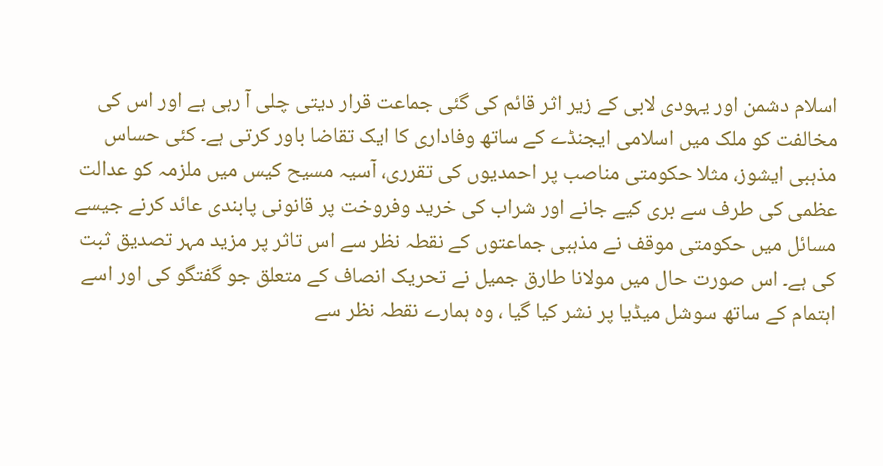اسلام دشمن اور یہودی لابی کے زیر اثر قائم کی گئی جماعت قرار دیتی چلی آ رہی ہے اور اس کی مخالفت کو ملک میں اسلامی ایجنڈے کے ساتھ وفاداری کا ایک تقاضا باور کرتی ہے۔ کئی حساس مذہبی ایشوز، مثلا حکومتی مناصب پر احمدیوں کی تقرری، آسیہ مسیح کیس میں ملزمہ کو عدالت عظمی کی طرف سے بری کیے جانے اور شراب کی خرید وفروخت پر قانونی پابندی عائد کرنے جیسے مسائل میں حکومتی موقف نے مذہبی جماعتوں کے نقطہ نظر سے اس تاثر پر مزید مہر تصدیق ثبت کی ہے۔ اس صورت حال میں مولانا طارق جمیل نے تحریک انصاف کے متعلق جو گفتگو کی اور اسے اہتمام کے ساتھ سوشل میڈیا پر نشر کیا گیا ، وہ ہمارے نقطہ نظر سے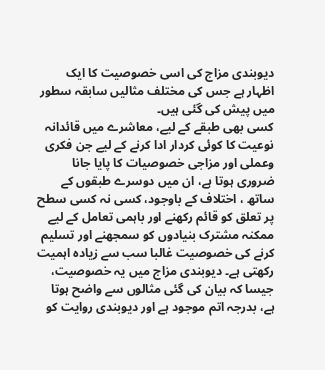دیوبندی مزاج کی اسی خصوصیت کا ایک اظہار ہے جس کی مختلف مثالیں سابقہ سطور میں پیش کی گئی ہیں۔
کسی بھی طبقے کے لیے، معاشرے میں قائدانہ نوعیت کا کوئی کردار ادا کرنے کے لیے جن فکری وعملی اور مزاجی خصوصیات کا پایا جانا ضروری ہوتا ہے، ان میں دوسرے طبقوں کے ساتھ ، اختلاف کے باوجود، کسی نہ کسی سطح پر تعلق کو قائم رکھنے اور باہمی تعامل کے لیے ممکنہ مشترک بنیادوں کو سمجھنے اور تسلیم کرنے کی خصوصیت غالبا سب سے زیادہ اہمیت رکھتی ہے۔ دیوبندی مزاج میں یہ خصوصیت، جیسا کہ بیان کی گئی مثالوں سے واضح ہوتا ہے، بدرجہ اتم موجود ہے اور دیوبندی روایت کو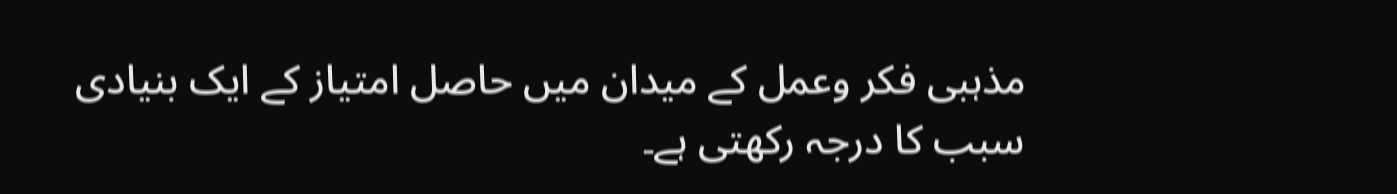مذہبی فکر وعمل کے میدان میں حاصل امتیاز کے ایک بنیادی سبب کا درجہ رکھتی ہے۔